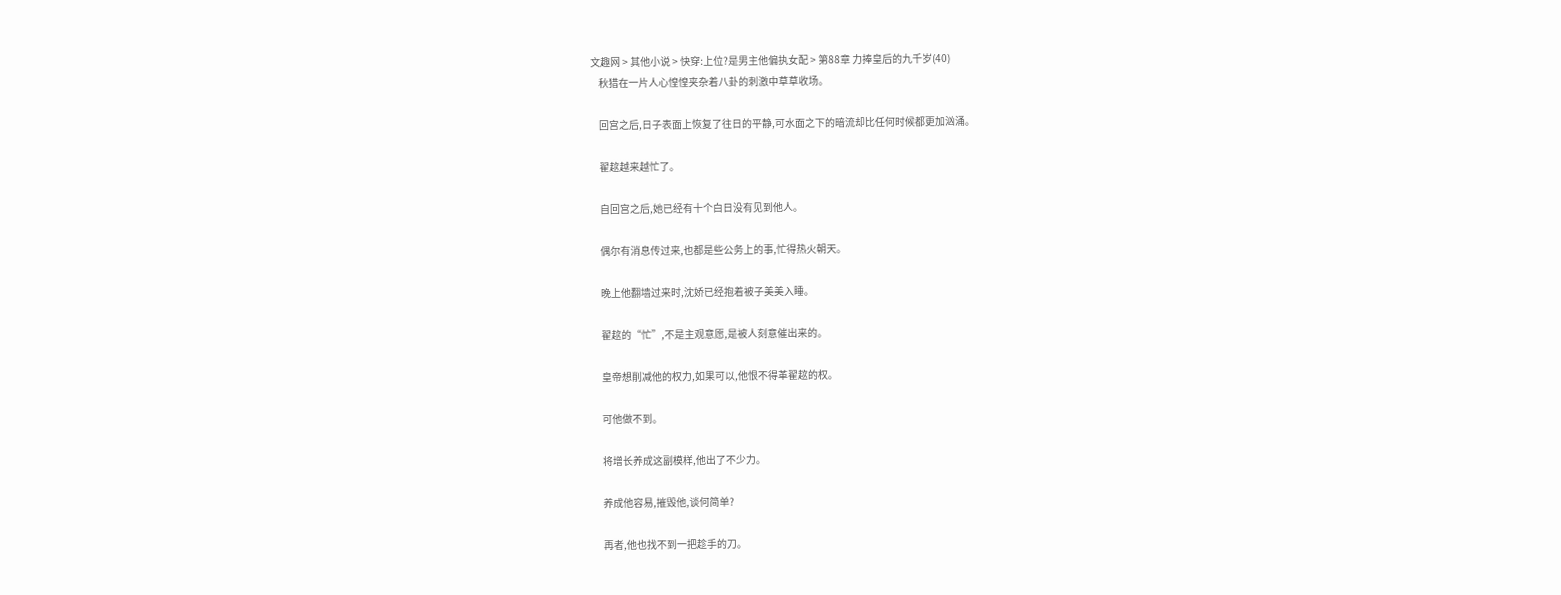文趣网 > 其他小说 > 快穿:上位?是男主他偏执女配 > 第88章 力捧皇后的九千岁(40)
    秋猎在一片人心惶惶夹杂着八卦的刺激中草草收场。

    回宫之后,日子表面上恢复了往日的平静,可水面之下的暗流却比任何时候都更加汹涌。

    翟趑越来越忙了。

    自回宫之后,她已经有十个白日没有见到他人。

    偶尔有消息传过来,也都是些公务上的事,忙得热火朝天。

    晚上他翻墙过来时,沈娇已经抱着被子美美入睡。

    翟趑的“忙”,不是主观意愿,是被人刻意催出来的。

    皇帝想削减他的权力,如果可以,他恨不得革翟趑的权。

    可他做不到。

    将增长养成这副模样,他出了不少力。

    养成他容易,摧毁他,谈何简单?

    再者,他也找不到一把趁手的刀。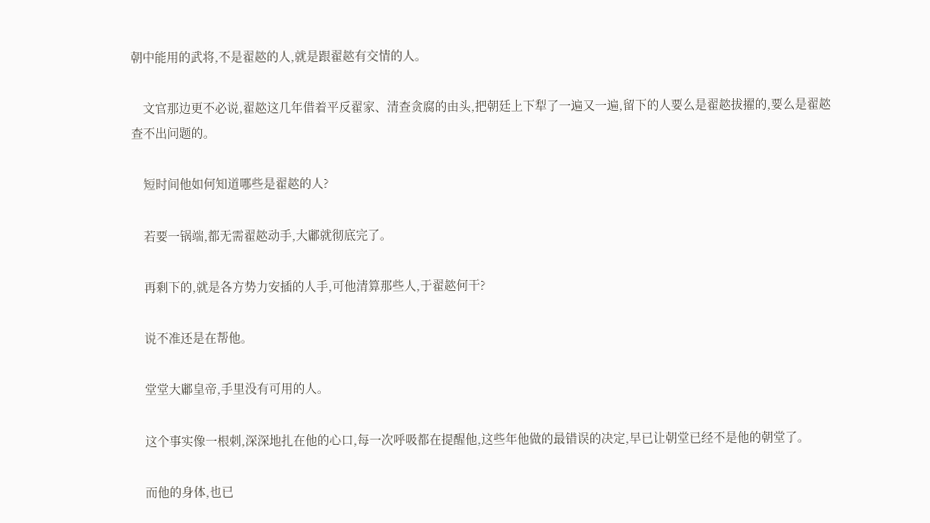朝中能用的武将,不是翟趑的人,就是跟翟趑有交情的人。

    文官那边更不必说,翟趑这几年借着平反翟家、清查贪腐的由头,把朝廷上下犁了一遍又一遍,留下的人要么是翟趑拔擢的,要么是翟趑查不出问题的。

    短时间他如何知道哪些是翟趑的人?

    若要一锅端,都无需翟趑动手,大鄘就彻底完了。

    再剩下的,就是各方势力安插的人手,可他清算那些人,于翟趑何干?

    说不准还是在帮他。

    堂堂大鄘皇帝,手里没有可用的人。

    这个事实像一根刺,深深地扎在他的心口,每一次呼吸都在提醒他,这些年他做的最错误的决定,早已让朝堂已经不是他的朝堂了。

    而他的身体,也已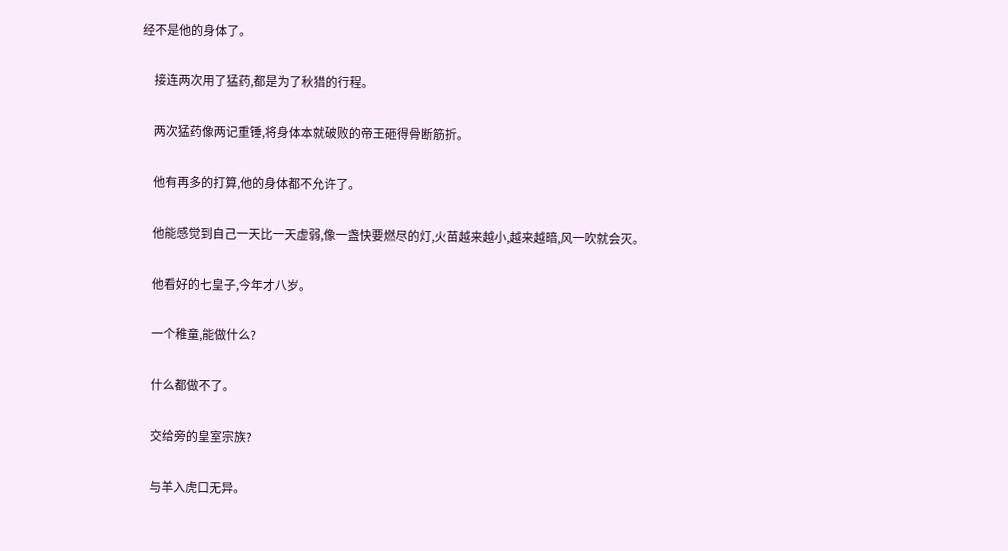经不是他的身体了。

    接连两次用了猛药,都是为了秋猎的行程。

    两次猛药像两记重锤,将身体本就破败的帝王砸得骨断筋折。

    他有再多的打算,他的身体都不允许了。

    他能感觉到自己一天比一天虚弱,像一盏快要燃尽的灯,火苗越来越小,越来越暗,风一吹就会灭。

    他看好的七皇子,今年才八岁。

    一个稚童,能做什么?

    什么都做不了。

    交给旁的皇室宗族?

    与羊入虎口无异。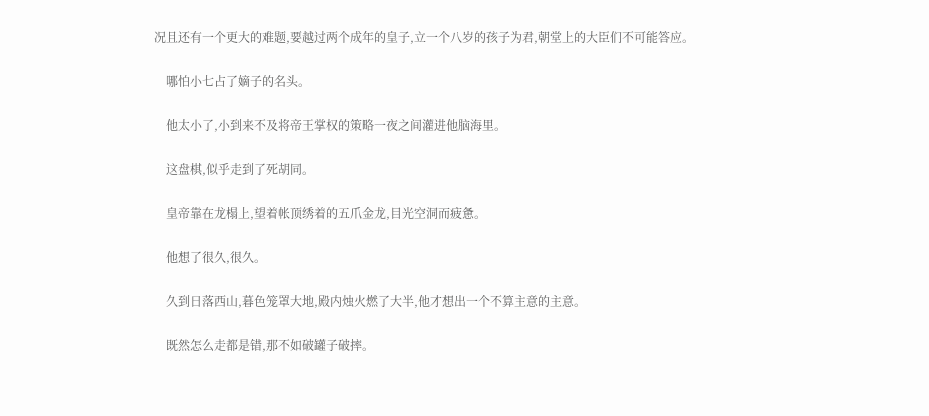况且还有一个更大的难题,要越过两个成年的皇子,立一个八岁的孩子为君,朝堂上的大臣们不可能答应。

    哪怕小七占了嫡子的名头。

    他太小了,小到来不及将帝王掌权的策略一夜之间灌进他脑海里。

    这盘棋,似乎走到了死胡同。

    皇帝靠在龙榻上,望着帐顶绣着的五爪金龙,目光空洞而疲惫。

    他想了很久,很久。

    久到日落西山,暮色笼罩大地,殿内烛火燃了大半,他才想出一个不算主意的主意。

    既然怎么走都是错,那不如破罐子破摔。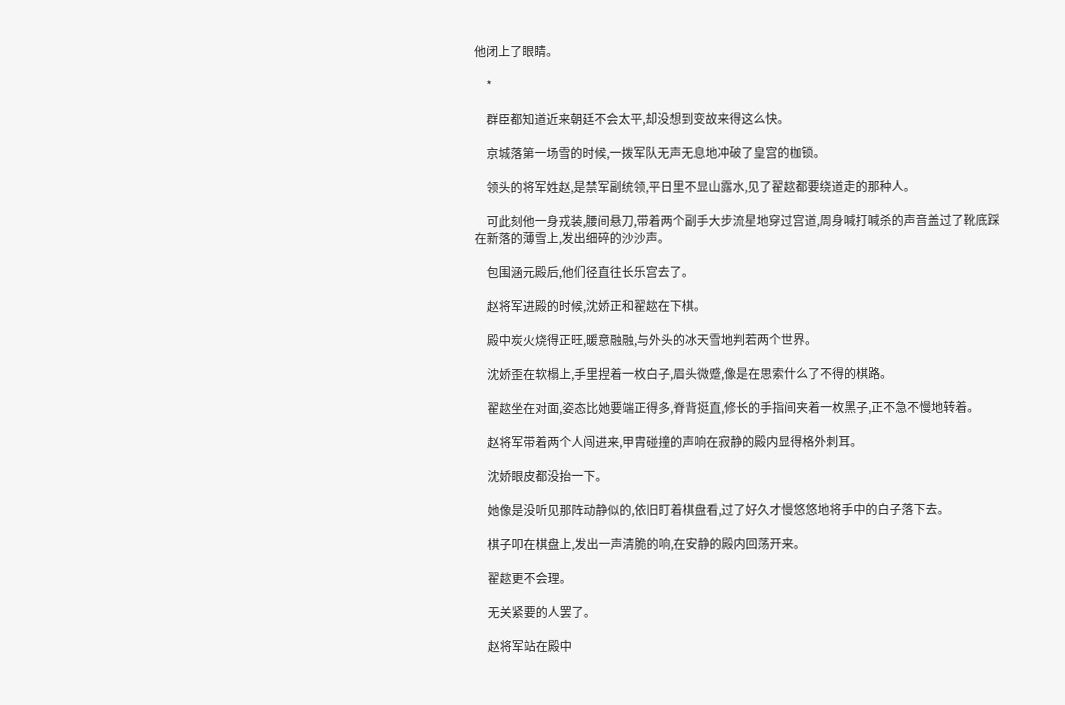他闭上了眼睛。

    *

    群臣都知道近来朝廷不会太平,却没想到变故来得这么快。

    京城落第一场雪的时候,一拨军队无声无息地冲破了皇宫的枷锁。

    领头的将军姓赵,是禁军副统领,平日里不显山露水,见了翟趑都要绕道走的那种人。

    可此刻他一身戎装,腰间悬刀,带着两个副手大步流星地穿过宫道,周身喊打喊杀的声音盖过了靴底踩在新落的薄雪上,发出细碎的沙沙声。

    包围涵元殿后,他们径直往长乐宫去了。

    赵将军进殿的时候,沈娇正和翟趑在下棋。

    殿中炭火烧得正旺,暖意融融,与外头的冰天雪地判若两个世界。

    沈娇歪在软榻上,手里捏着一枚白子,眉头微蹙,像是在思索什么了不得的棋路。

    翟趑坐在对面,姿态比她要端正得多,脊背挺直,修长的手指间夹着一枚黑子,正不急不慢地转着。

    赵将军带着两个人闯进来,甲胄碰撞的声响在寂静的殿内显得格外刺耳。

    沈娇眼皮都没抬一下。

    她像是没听见那阵动静似的,依旧盯着棋盘看,过了好久才慢悠悠地将手中的白子落下去。

    棋子叩在棋盘上,发出一声清脆的响,在安静的殿内回荡开来。

    翟趑更不会理。

    无关紧要的人罢了。

    赵将军站在殿中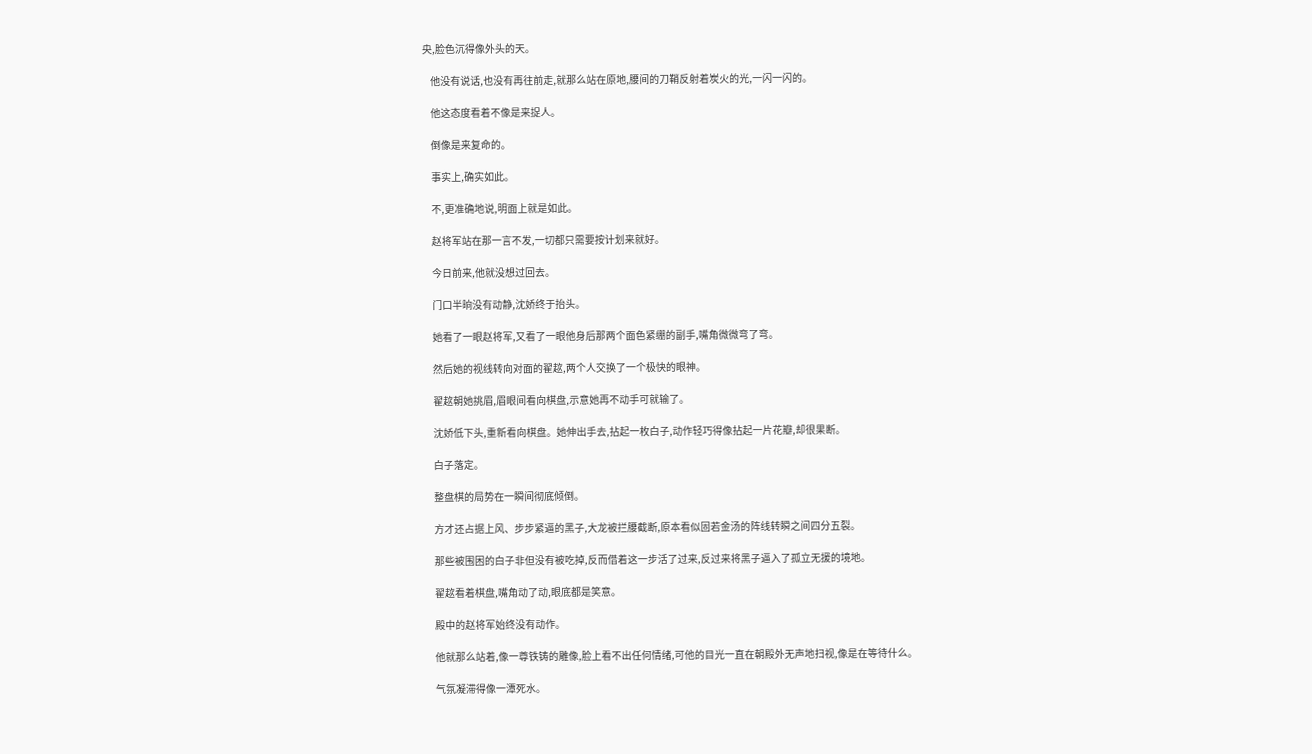央,脸色沉得像外头的天。

    他没有说话,也没有再往前走,就那么站在原地,腰间的刀鞘反射着炭火的光,一闪一闪的。

    他这态度看着不像是来捉人。

    倒像是来复命的。

    事实上,确实如此。

    不,更准确地说,明面上就是如此。

    赵将军站在那一言不发,一切都只需要按计划来就好。

    今日前来,他就没想过回去。

    门口半晌没有动静,沈娇终于抬头。

    她看了一眼赵将军,又看了一眼他身后那两个面色紧绷的副手,嘴角微微弯了弯。

    然后她的视线转向对面的翟趑,两个人交换了一个极快的眼神。

    翟趑朝她挑眉,眉眼间看向棋盘,示意她再不动手可就输了。

    沈娇低下头,重新看向棋盘。她伸出手去,拈起一枚白子,动作轻巧得像拈起一片花瓣,却很果断。

    白子落定。

    整盘棋的局势在一瞬间彻底倾倒。

    方才还占据上风、步步紧逼的黑子,大龙被拦腰截断,原本看似固若金汤的阵线转瞬之间四分五裂。

    那些被围困的白子非但没有被吃掉,反而借着这一步活了过来,反过来将黑子逼入了孤立无援的境地。

    翟趑看着棋盘,嘴角动了动,眼底都是笑意。

    殿中的赵将军始终没有动作。

    他就那么站着,像一尊铁铸的雕像,脸上看不出任何情绪,可他的目光一直在朝殿外无声地扫视,像是在等待什么。

    气氛凝滞得像一潭死水。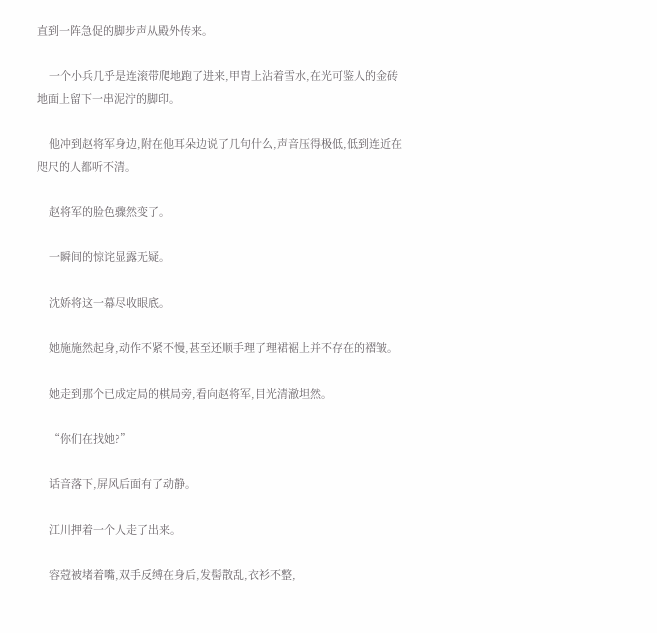直到一阵急促的脚步声从殿外传来。

    一个小兵几乎是连滚带爬地跑了进来,甲胄上沾着雪水,在光可鉴人的金砖地面上留下一串泥泞的脚印。

    他冲到赵将军身边,附在他耳朵边说了几句什么,声音压得极低,低到连近在咫尺的人都听不清。

    赵将军的脸色骤然变了。

    一瞬间的惊诧显露无疑。

    沈娇将这一幕尽收眼底。

    她施施然起身,动作不紧不慢,甚至还顺手理了理裙裾上并不存在的褶皱。

    她走到那个已成定局的棋局旁,看向赵将军,目光清澈坦然。

    “你们在找她?”

    话音落下,屏风后面有了动静。

    江川押着一个人走了出来。

    容蒄被堵着嘴,双手反缚在身后,发髻散乱,衣衫不整,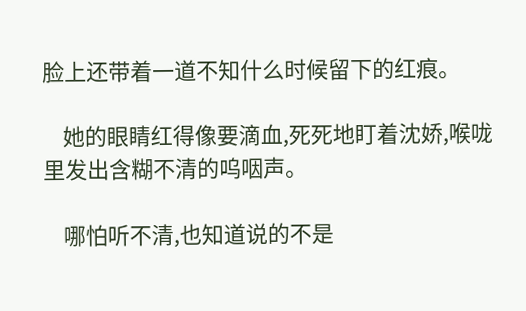脸上还带着一道不知什么时候留下的红痕。

    她的眼睛红得像要滴血,死死地盯着沈娇,喉咙里发出含糊不清的呜咽声。

    哪怕听不清,也知道说的不是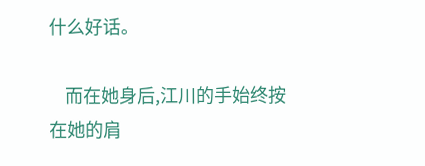什么好话。

    而在她身后,江川的手始终按在她的肩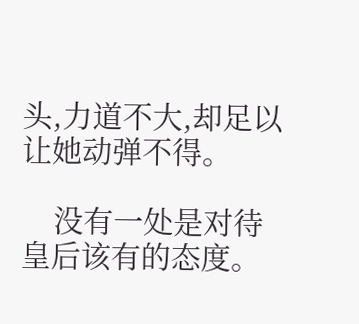头,力道不大,却足以让她动弹不得。

    没有一处是对待皇后该有的态度。